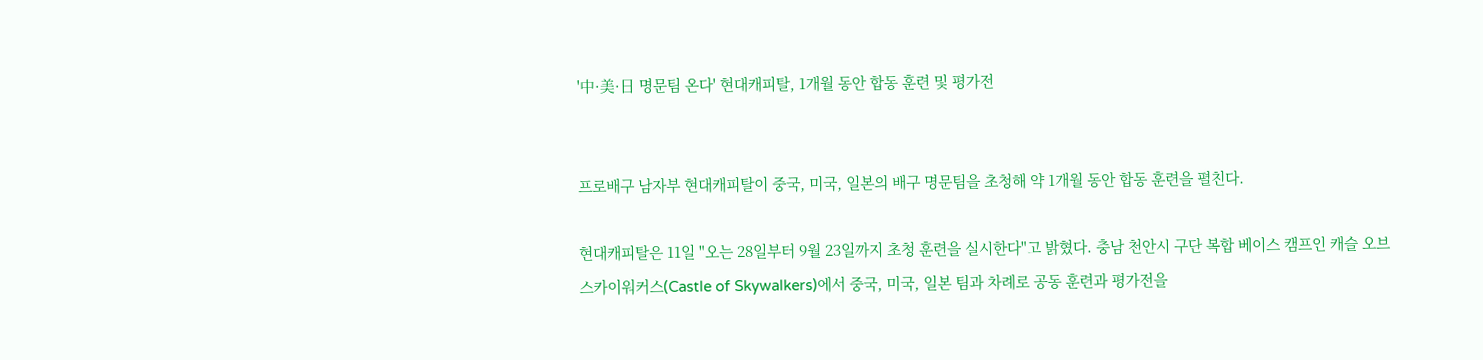'中·美·日 명문팀 온다' 현대캐피탈, 1개월 동안 합동 훈련 및 평가전


프로배구 남자부 현대캐피탈이 중국, 미국, 일본의 배구 명문팀을 초청해 약 1개월 동안 합동 훈련을 펼친다.

현대캐피탈은 11일 "오는 28일부터 9월 23일까지 초청 훈련을 실시한다"고 밝혔다. 충남 천안시 구단 복합 베이스 캠프인 캐슬 오브 스카이워커스(Castle of Skywalkers)에서 중국, 미국, 일본 팀과 차례로 공동 훈련과 평가전을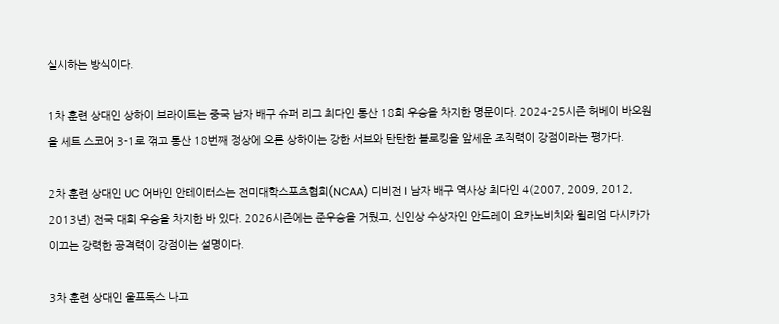실시하는 방식이다.

1차 훈련 상대인 상하이 브라이트는 중국 남자 배구 슈퍼 리그 최다인 통산 18회 우승을 차지한 명문이다. 2024-25시즌 허베이 바오원을 세트 스코어 3-1로 꺾고 통산 18번째 정상에 오른 상하이는 강한 서브와 탄탄한 블로킹을 앞세운 조직력이 강점이라는 평가다.

2차 훈련 상대인 UC 어바인 안테이터스는 전미대학스포츠협회(NCAA) 디비전 I 남자 배구 역사상 최다인 4(2007, 2009, 2012, 2013년) 전국 대회 우승을 차지한 바 있다. 2026시즌에는 준우승을 거뒀고, 신인상 수상자인 안드레이 요카노비치와 윌리엄 다시카가 이끄는 강력한 공격력이 강점이는 설명이다.

3차 훈련 상대인 울프독스 나고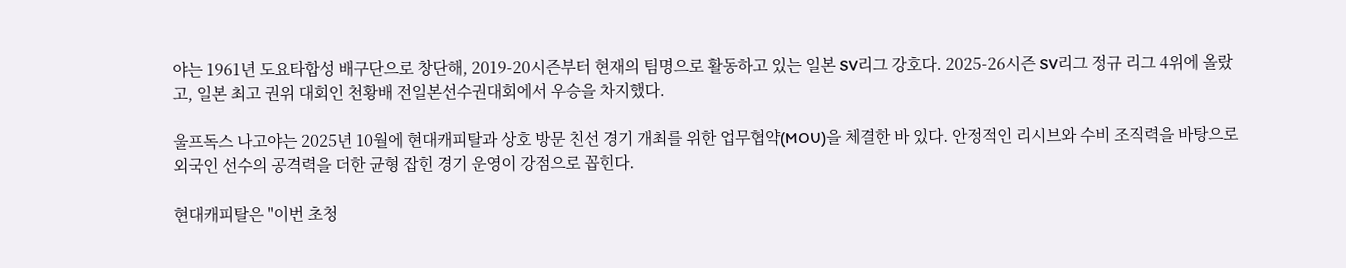야는 1961년 도요타합성 배구단으로 창단해, 2019-20시즌부터 현재의 팀명으로 활동하고 있는 일본 SV리그 강호다. 2025-26시즌 SV리그 정규 리그 4위에 올랐고, 일본 최고 권위 대회인 천황배 전일본선수권대회에서 우승을 차지했다.

울프독스 나고야는 2025년 10월에 현대캐피탈과 상호 방문 친선 경기 개최를 위한 업무협약(MOU)을 체결한 바 있다. 안정적인 리시브와 수비 조직력을 바탕으로 외국인 선수의 공격력을 더한 균형 잡힌 경기 운영이 강점으로 꼽힌다.

현대캐피탈은 "이번 초청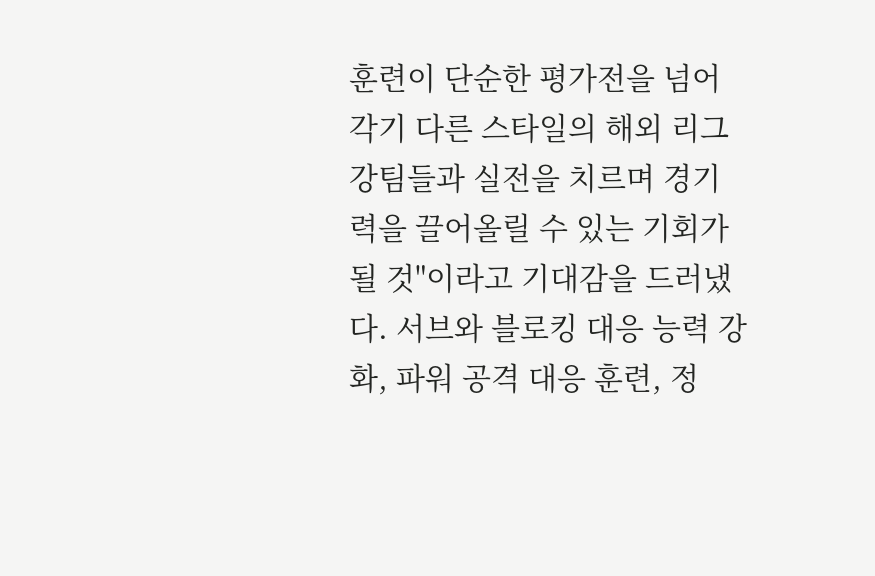훈련이 단순한 평가전을 넘어 각기 다른 스타일의 해외 리그 강팀들과 실전을 치르며 경기력을 끌어올릴 수 있는 기회가 될 것"이라고 기대감을 드러냈다. 서브와 블로킹 대응 능력 강화, 파워 공격 대응 훈련, 정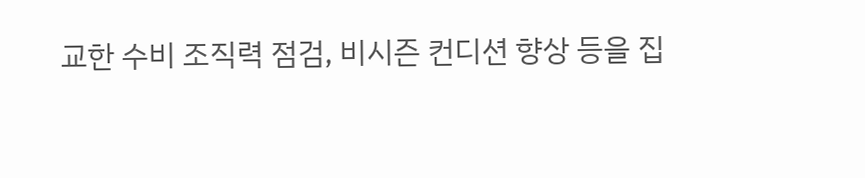교한 수비 조직력 점검, 비시즌 컨디션 향상 등을 집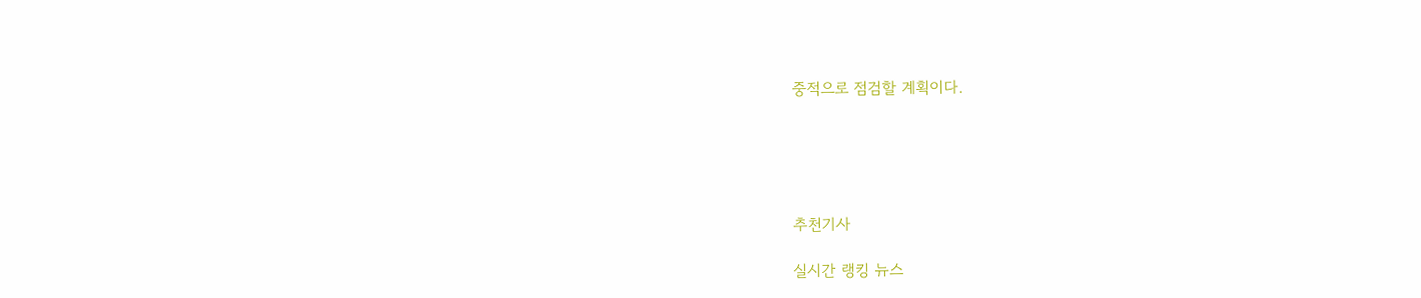중적으로 점검할 계획이다.





추천기사

실시간 랭킹 뉴스